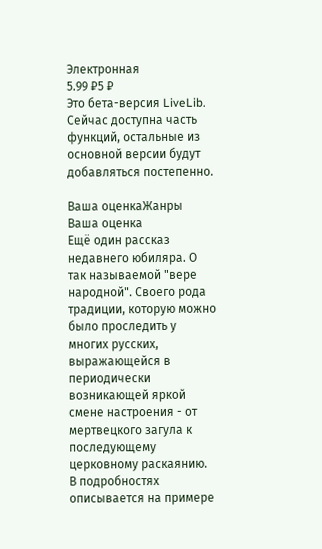Электронная
5.99 ₽5 ₽
Это бета-версия LiveLib. Сейчас доступна часть функций, остальные из основной версии будут добавляться постепенно.

Ваша оценкаЖанры
Ваша оценка
Ещё один рассказ недавнего юбиляра. О так называемой "вере народной". Своего рода традиции, которую можно было проследить у многих русских, выражающейся в периодически возникающей яркой смене настроения - от мертвецкого загула к последующему церковному раскаянию.
В подробностях описывается на примере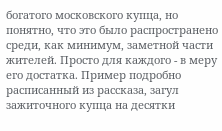богатого московского купца, но понятно, что это было распространено среди, как минимум, заметной части жителей. Просто для каждого - в меру его достатка. Пример подробно расписанный из рассказа, загул зажиточного купца на десятки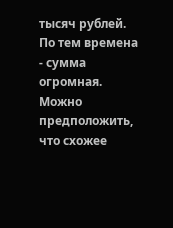тысяч рублей. По тем времена - сумма огромная. Можно предположить, что схожее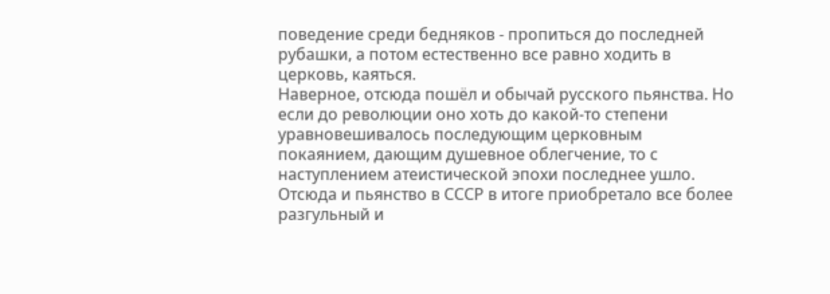поведение среди бедняков - пропиться до последней рубашки, а потом естественно все равно ходить в церковь, каяться.
Наверное, отсюда пошёл и обычай русского пьянства. Но если до революции оно хоть до какой-то степени уравновешивалось последующим церковным покаянием, дающим душевное облегчение, то с наступлением атеистической эпохи последнее ушло. Отсюда и пьянство в СССР в итоге приобретало все более разгульный и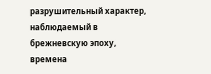разрушительный характер, наблюдаемый в брежневскую эпоху, времена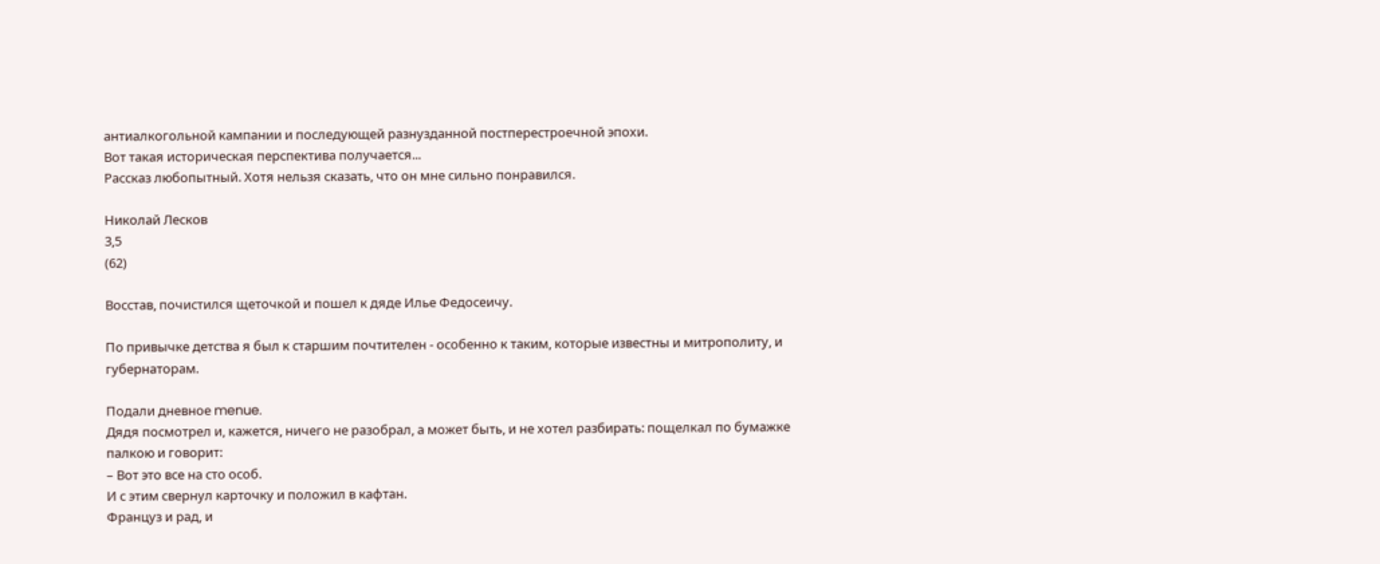антиалкогольной кампании и последующей разнузданной постперестроечной эпохи.
Вот такая историческая перспектива получается...
Рассказ любопытный. Хотя нельзя сказать, что он мне сильно понравился.

Николай Лесков
3,5
(62)

Восстав, почистился щеточкой и пошел к дяде Илье Федосеичу.

По привычке детства я был к старшим почтителен - особенно к таким, которые известны и митрополиту, и губернаторам.

Подали дневное menue.
Дядя посмотрел и, кажется, ничего не разобрал, а может быть, и не хотел разбирать: пощелкал по бумажке палкою и говорит:
– Вот это все на сто особ.
И с этим свернул карточку и положил в кафтан.
Француз и рад, и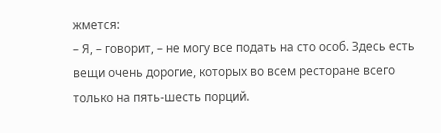жмется:
– Я, – говорит, – не могу все подать на сто особ. Здесь есть вещи очень дорогие, которых во всем ресторане всего только на пять-шесть порций.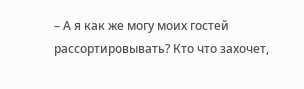– А я как же могу моих гостей рассортировывать? Кто что захочет,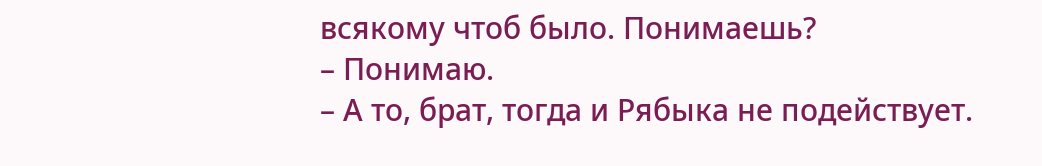всякому чтоб было. Понимаешь?
– Понимаю.
– А то, брат, тогда и Рябыка не подействует.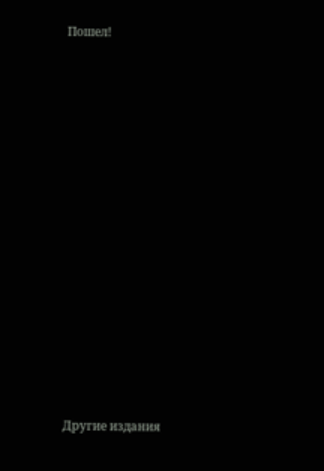Пошел!




















Другие издания